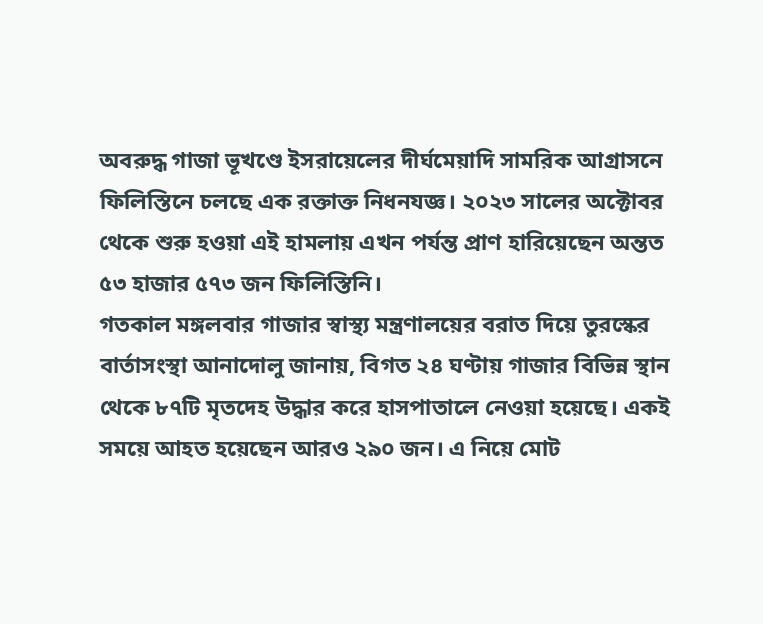অবরুদ্ধ গাজা ভূখণ্ডে ইসরায়েলের দীর্ঘমেয়াদি সামরিক আগ্রাসনে ফিলিস্তিনে চলছে এক রক্তাক্ত নিধনযজ্ঞ। ২০২৩ সালের অক্টোবর থেকে শুরু হওয়া এই হামলায় এখন পর্যন্ত প্রাণ হারিয়েছেন অন্তত ৫৩ হাজার ৫৭৩ জন ফিলিস্তিনি।
গতকাল মঙ্গলবার গাজার স্বাস্থ্য মন্ত্রণালয়ের বরাত দিয়ে তুরস্কের বার্তাসংস্থা আনাদোলু জানায়, বিগত ২৪ ঘণ্টায় গাজার বিভিন্ন স্থান থেকে ৮৭টি মৃতদেহ উদ্ধার করে হাসপাতালে নেওয়া হয়েছে। একই সময়ে আহত হয়েছেন আরও ২৯০ জন। এ নিয়ে মোট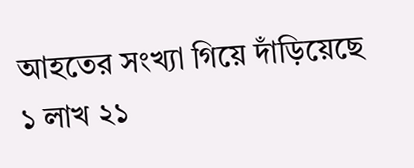আহতের সংখ্যা গিয়ে দাঁড়িয়েছে ১ লাখ ২১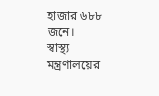হাজার ৬৮৮ জনে।
স্বাস্থ্য মন্ত্রণালয়ের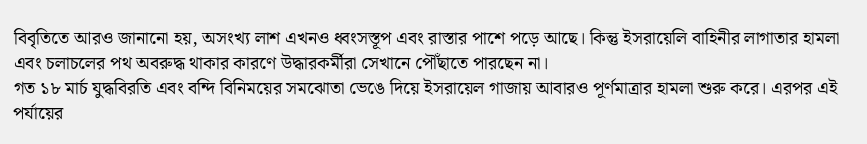বিবৃতিতে আরও জানানো হয়, অসংখ্য লাশ এখনও ধ্বংসস্তূপ এবং রাস্তার পাশে পড়ে আছে। কিন্তু ইসরায়েলি বাহিনীর লাগাতার হামলা এবং চলাচলের পথ অবরুদ্ধ থাকার কারণে উদ্ধারকর্মীরা সেখানে পৌঁছাতে পারছেন না।
গত ১৮ মার্চ যুদ্ধবিরতি এবং বন্দি বিনিময়ের সমঝোতা ভেঙে দিয়ে ইসরায়েল গাজায় আবারও পূর্ণমাত্রার হামলা শুরু করে। এরপর এই পর্যায়ের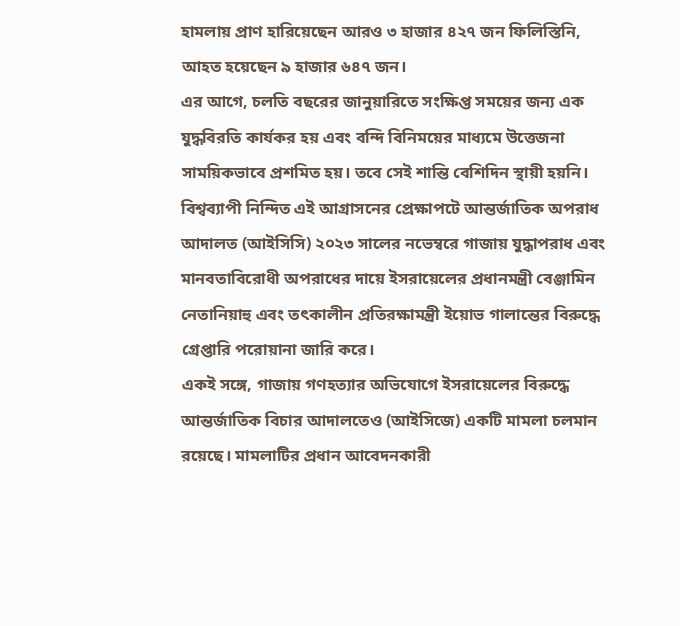হামলায় প্রাণ হারিয়েছেন আরও ৩ হাজার ৪২৭ জন ফিলিস্তিনি, আহত হয়েছেন ৯ হাজার ৬৪৭ জন।
এর আগে, চলতি বছরের জানুয়ারিতে সংক্ষিপ্ত সময়ের জন্য এক যুদ্ধবিরতি কার্যকর হয় এবং বন্দি বিনিময়ের মাধ্যমে উত্তেজনা সাময়িকভাবে প্রশমিত হয়। তবে সেই শান্তি বেশিদিন স্থায়ী হয়নি।
বিশ্বব্যাপী নিন্দিত এই আগ্রাসনের প্রেক্ষাপটে আন্তর্জাতিক অপরাধ আদালত (আইসিসি) ২০২৩ সালের নভেম্বরে গাজায় যুদ্ধাপরাধ এবং মানবতাবিরোধী অপরাধের দায়ে ইসরায়েলের প্রধানমন্ত্রী বেঞ্জামিন নেতানিয়াহু এবং তৎকালীন প্রতিরক্ষামন্ত্রী ইয়োভ গালান্তের বিরুদ্ধে গ্রেপ্তারি পরোয়ানা জারি করে।
একই সঙ্গে, গাজায় গণহত্যার অভিযোগে ইসরায়েলের বিরুদ্ধে আন্তর্জাতিক বিচার আদালতেও (আইসিজে) একটি মামলা চলমান রয়েছে। মামলাটির প্রধান আবেদনকারী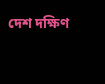দেশ দক্ষিণ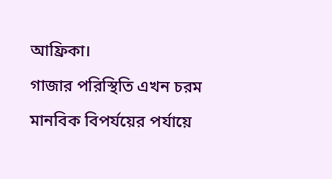আফ্রিকা।
গাজার পরিস্থিতি এখন চরম মানবিক বিপর্যয়ের পর্যায়ে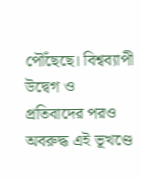পৌঁছেছে। বিশ্বব্যাপী উদ্বেগ ও প্রতিবাদের পরও অবরুদ্ধ এই ভূখণ্ডে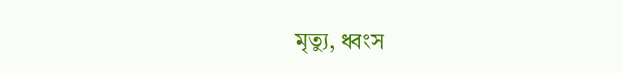মৃত্যু, ধ্বংস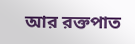আর রক্তপাত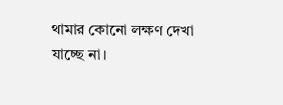থামার কোনো লক্ষণ দেখা যাচ্ছে না।